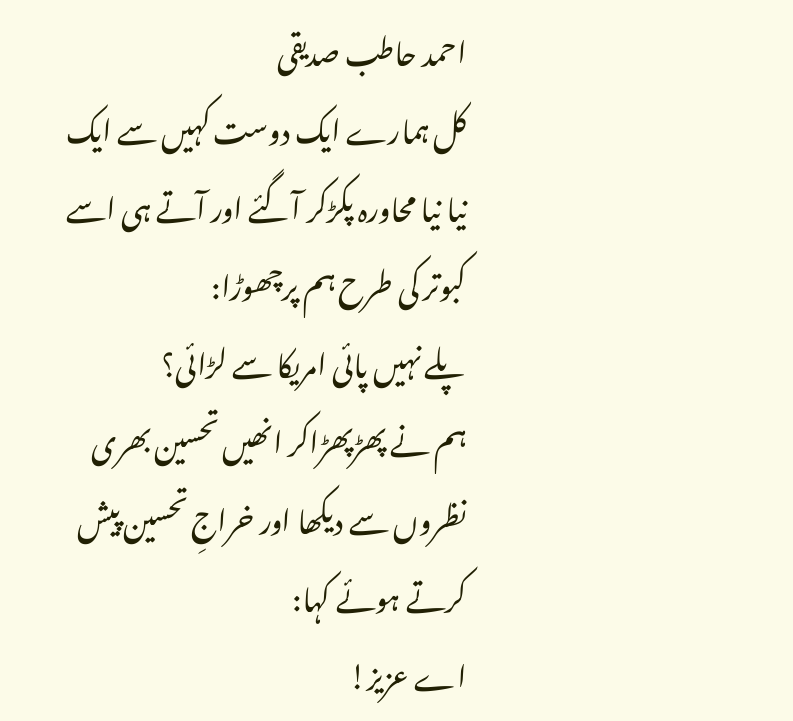احمد حاطب صدیقی
کل ہمارے ایک دوست کہیں سے ایک نیا نیا محاورہ پکڑکر آگئے اور آتے ہی اسے کبوتر کی طرح ہم پرچھوڑا:
پلے نہیں پائی امریکا سے لڑائی؟
ہم نے پھڑپھڑاکر انھیں تحسین بھری نظروں سے دیکھا اور خراجِ تحسین پیش کرتے ہوئے کہا:
اے عزیز!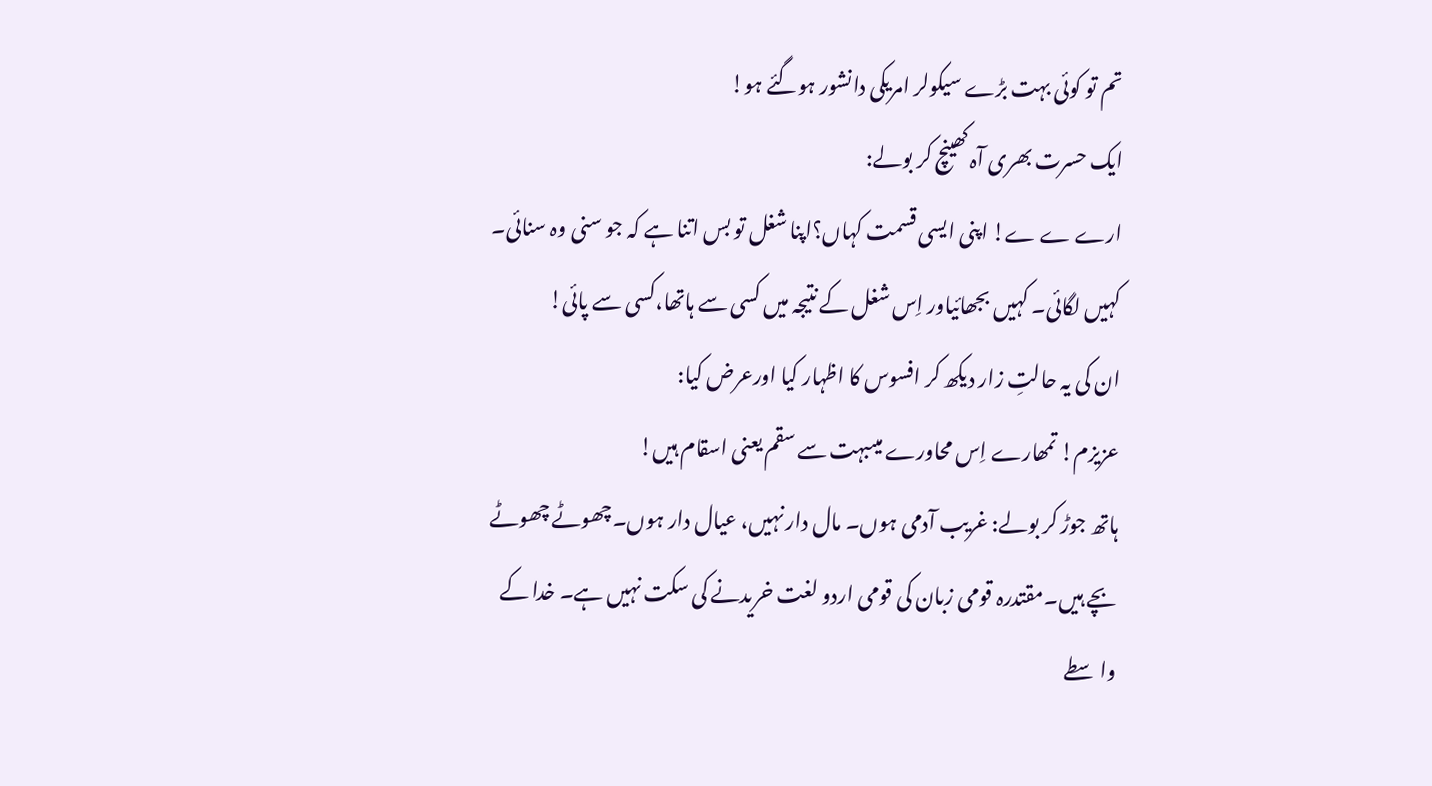تم تو کوئی بہت بڑے سیکولر امریکی دانشور ہوگئے ہو!
ایک حسرت بھری آہ کھینچ کر بولے:
ارے ے ے! اپنی ایسی قسمت کہاں؟اپنا شغل تو بس اتنا ہے کہ جو سنی وہ سنائی۔ کہیں لگائی۔ کہیں بجھائیاور اِس شغل کے نتیجہ میں کسی سے ہاتھا،کسی سے پائی!
ان کی یہ حالتِ زار دیکھ کر افسوس کا اظہار کیا اورعرض کیا:
عزیزم! تمھارے اِس محاورے میںبہت سے سقم یعنی اسقام ہیں!
ہاتھ جوڑ کر بولے: غریب آدمی ہوں۔ مال دار نہیں، عیال دار ہوں۔چھوٹے چھوٹے بچے ہیں۔مقتدرہ قومی زبان کی قومی اردو لغت خریدنے کی سکت نہیں ہے۔ خدا کے واسطے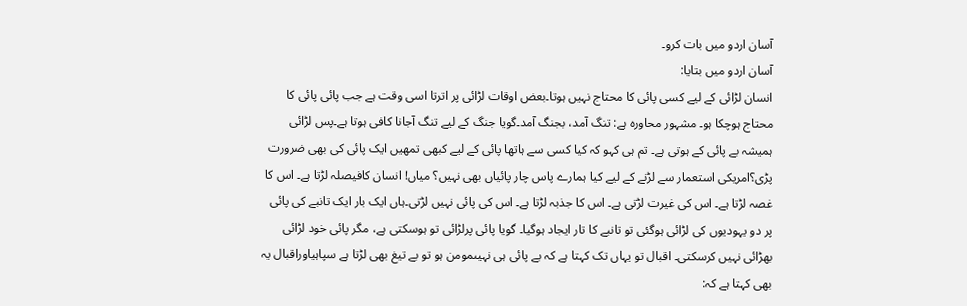آسان اردو میں بات کرو۔
آسان اردو میں بتایا:
انسان لڑائی کے لیے کسی پائی کا محتاج نہیں ہوتا۔بعض اوقات لڑائی پر اترتا اسی وقت ہے جب پائی پائی کا محتاج ہوچکا ہو۔ مشہور محاورہ ہے: تنگ آمد، بجنگ آمد۔گویا جنگ کے لیے تنگ آجانا کافی ہوتا ہے۔پس لڑائی ہمیشہ بے پائی کے ہوتی ہے۔ تم ہی کہو کہ کیا کسی سے ہاتھا پائی کے لیے کبھی تمھیں ایک پائی کی بھی ضرورت پڑی؟امریکی استعمار سے لڑنے کے لیے کیا ہمارے پاس چار پائیاں بھی نہیں؟ میاں! انسان کافیصلہ لڑتا ہے۔ اس کا غصہ لڑتا ہے۔ اس کی غیرت لڑتی ہے۔ اس کا جذبہ لڑتا ہے۔ اس کی پائی نہیں لڑتی۔ہاں ایک بار ایک تانبے کی پائی پر دو یہودیوں کی لڑائی ہوگئی تو تانبے کا تار ایجاد ہوگیا۔ گویا پائی پرلڑائی تو ہوسکتی ہے، مگر پائی خود لڑائی بھڑائی نہیں کرسکتی۔ اقبال تو یہاں تک کہتا ہے کہ بے پائی ہی نہیںمومن ہو تو بے تیغ بھی لڑتا ہے سپاہیاوراقبال یہ بھی کہتا ہے کہ: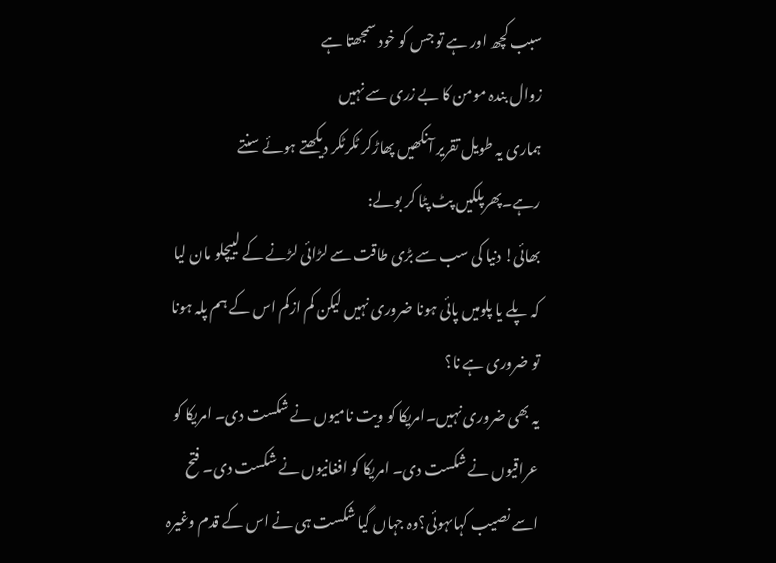سبب کچھ اور ہے تو جس کو خود سمجھتا ہے
زوال بندہ مومن کا بے زری سے نہیں
ہماری یہ طویل تقریر آنکھیں پھاڑکر ٹکرٹکر دیکھتے ہوئے سنتے رہے۔پھرپلکیں پٹ پٹا کر بولے:
بھائی! دنیا کی سب سے بڑی طاقت سے لڑائی لڑنے کے لییچلو مان لیا کہ پلے یا پلومیں پائی ہونا ضروری نہیں لیکن کم ازکم اس کے ہم پلہ ہونا تو ضروری ہے نا؟
یہ بھی ضروری نہیں۔امریکا کو ویت نامیوں نے شکست دی۔ امریکا کو عراقیوں نے شکست دی۔ امریکا کو افغانیوں نے شکست دی۔ فتح اسے نصیب کہاںہوئی؟وہ جہاں گیا شکست ہی نے اس کے قدم وغیرہ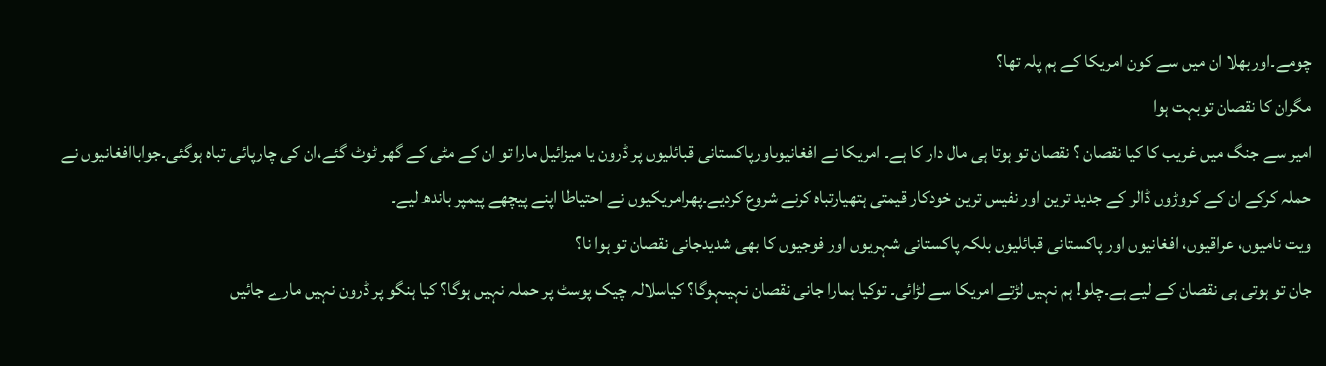چومے۔اوربھلا ان میں سے کون امریکا کے ہم پلہ تھا؟
مگران کا نقصان توبہت ہوا
امیر سے جنگ میں غریب کا کیا نقصان ؟ نقصان تو ہوتا ہی مال دار کا ہے۔ امریکا نے افغانیوںاورپاکستانی قبائلیوں پر ڈرون یا میزائیل مارا تو ان کے مٹی کے گھر ٹوٹ گئے،ان کی چارپائی تباہ ہوگئی۔جواباافغانیوں نے حملہ کرکے ان کے کروڑوں ڈالر کے جدید ترین اور نفیس ترین خودکار قیمتی ہتھیارتباہ کرنے شروع کردیے۔پھرامریکیوں نے احتیاطا اپنے پیچھے پیمپر باندھ لیے۔
ویت نامیوں، عراقیوں، افغانیوں اور پاکستانی قبائلیوں بلکہ پاکستانی شہریوں اور فوجیوں کا بھی شدیدجانی نقصان تو ہوا نا؟
جان تو ہوتی ہی نقصان کے لیے ہے۔چلو! ہم نہیں لڑتے امریکا سے لڑائی۔ توکیا ہمارا جانی نقصان نہیںہوگا؟ کیاسلالہ چیک پوسٹ پر حملہ نہیں ہوگا؟ کیا ہنگو پر ڈرون نہیں مارے جائیں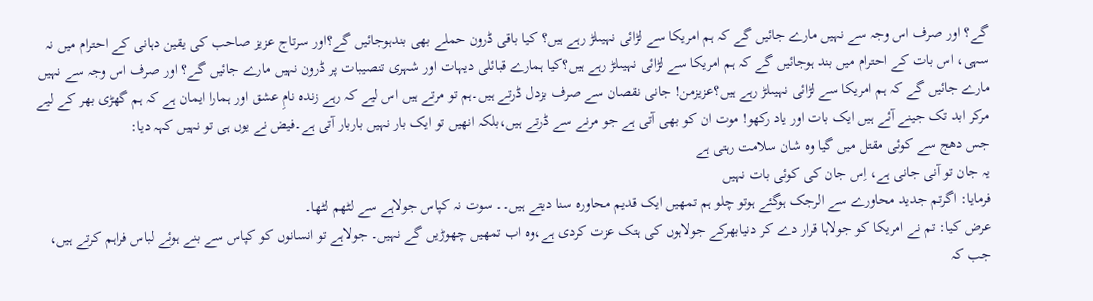گے؟ اور صرف اس وجہ سے نہیں مارے جائیں گے کہ ہم امریکا سے لڑائی نہیںلڑ رہے ہیں؟ کیا باقی ڈرون حملے بھی بندہوجائیں گے؟اور سرتاج عزیز صاحب کی یقین دہانی کے احترام میں نہ سہی، اس بات کے احترام میں بند ہوجائیں گے کہ ہم امریکا سے لڑائی نہیںلڑ رہے ہیں؟کیا ہمارے قبائلی دیہات اور شہری تنصیبات پر ڈرون نہیں مارے جائیں گے؟ اور صرف اس وجہ سے نہیں مارے جائیں گے کہ ہم امریکا سے لڑائی نہیںلڑ رہے ہیں؟عزیزمن! جانی نقصان سے صرف بزدل ڈرتے ہیں۔ہم تو مرتے ہیں اس لیے کہ رہے زندہ نامِ عشق اور ہمارا ایمان ہے کہ ہم گھڑی بھر کے لیے مرکر ابد تک جینے آئے ہیں ایک بات اور یاد رکھو! موت ان کو بھی آتی ہے جو مرنے سے ڈرتے ہیں،بلکہ انھیں تو ایک بار نہیں باربار آتی ہے۔فیض نے یوں ہی تو نہیں کہہ دیا:
جس دھج سے کوئی مقتل میں گیا وہ شان سلامت رہتی ہے
یہ جان تو آنی جانی ہے، اِس جان کی کوئی بات نہیں
فرمایا: اگرتم جدید محاورے سے الرجک ہوگئے ہوتو چلو ہم تمھیں ایک قدیم محاورہ سنا دیتے ہیں۔۔ سوت نہ کپاس جولاہے سے لٹھم لٹھا۔
عرض کیا: تم نے امریکا کو جولاہا قرار دے کر دنیابھرکے جولاہوں کی ہتک عزت کردی ہے،وہ اب تمھیں چھوڑیں گے نہیں۔ جولاہے تو انسانوں کو کپاس سے بنے ہوئے لباس فراہم کرتے ہیں، جب کہ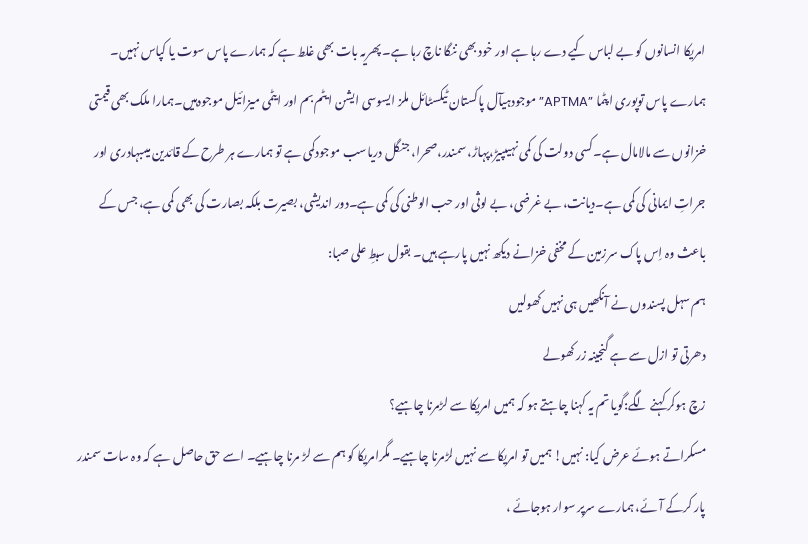امریکا انسانوں کو بے لباس کیے دے رہا ہے اور خود بھی ننگا ناچ رہا ہے۔ پھریہ بات بھی غلط ہے کہ ہمارے پاس سوت یا کپاس نہیں۔ ہمارے پاس توپوری اپٹما ”APTMA” موجودہیآل پاکستان ٹیکسٹائل ملز ایسوسی ایشن ایٹم بم اور ایٹمی میزائیل موجودہیں۔ہمارا ملک بھی قیمتی خزانوں سے مالامال ہے۔کسی دولت کی کمی نہیںپیڑ،پہاڑ، سمندر،صحرا، جنگل دریاسب موجودکمی ہے تو ہمارے ہر طرح کے قائدین میںبہادری اور جراتِ ایمانی کی کمی ہے۔دیانت، بے غرضی، بے لوثی اور حب الوطنی کی کمی ہے۔دور اندیشی، بصیرت بلکہ بصارت کی بھی کمی ہے، جس کے باعث وہ اِس پاک سرزمین کے مخفی خزانے دیکھ نہیں پارہے ہیں۔ بقول سبطِ علی صبا:
ہم سہل پسندوں نے آنکھیں ہی نہیں کھولیں
دھرتی تو ازل سے ہے گنجینہ زر کھولے
زچ ہوکر کہنے لگے:گویا تم یہ کہنا چاہتے ہو کہ ہمیں امریکا سے لڑمرنا چاہیے؟
مسکراتے ہوئے عرض کیا: نہیں! ہمیں تو امریکا سے نہیں لڑمرنا چاہیے۔ مگرامریکا کو ہم سے لڑ مرنا چاہیے۔ اسے حق حاصل ہے کہ وہ سات سمندر پار کرکے آئے، ہمارے سرپر سوار ہوجائے ،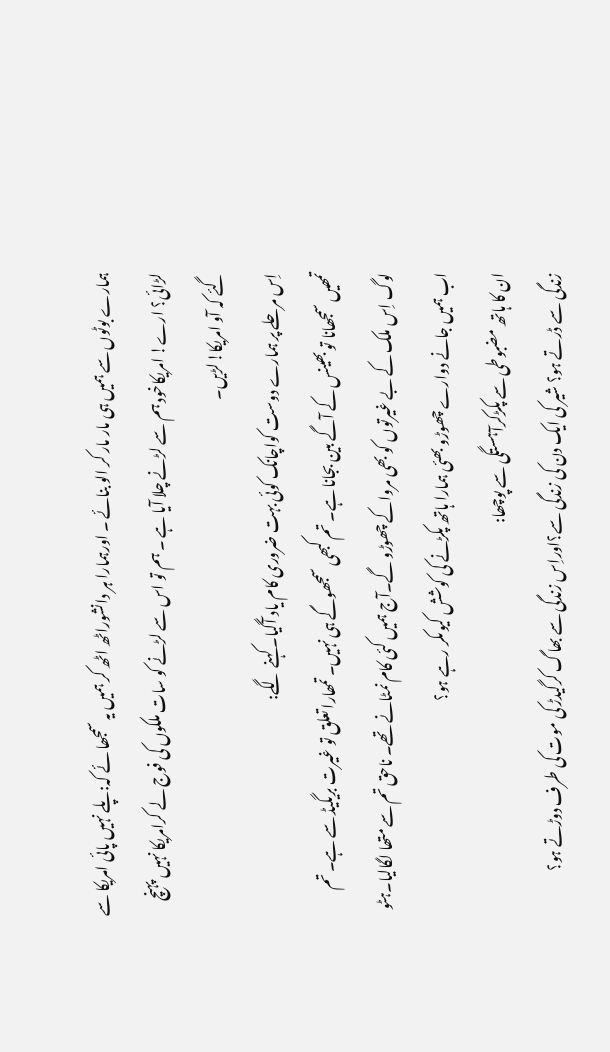ہمارے بوٹوں سے ہمیں ہی مار مار کر الو بنائے ۔ اورہمارا ہر دانشوراٹھ اٹھ کر ہمیں یہ سمجھا ئے کہ:پلے نہیں پائی امریکا سے لڑائی؟ ارے! امریکاخود ہم سے لڑنے چلا آیا ہے ۔ ہم تو اس سے لڑنے کو سات ملکوں کی فوج لے کرامریکا نہیں پہنچ گئے کہ آو امریکا!لڑیں۔
اِس مرحلے پر ہمارے دوست کواچانک کوئی بہت ضروری کام یاد آگیا۔ کہنے لگے:
تمھیں سمجھانا تو بھینس کے آگے بین بجانا ہے۔ تم کبھی سمجھوگے ہی نہیں۔ تمھارا تعلق تو غیرت بریگیڈ سے ہے۔ تم لوگ اِس ملک کے بے غیرتوں کو بھی مرواکے چھوڑو گے۔آج ہمیں کئی کام نمٹانے تھے۔ ناحق تم سے متھا لگالیا۔ہٹو اب ہمیں جانے دوارے چھوڑو بھئی ہمارا ہاتھ پکڑنے کی کوشش کیوںکر رہے ہو؟
ان کا ہاتھ مضبوطی سے پکڑکرآہستگی سے پوچھا:
زندگی سے ڈرتے ہو؟ شیر کی ایک دن کی زندگی سے؟اوراِس زندگی سے بھاگ کرگیدڑ کی موت کی طرف دوڑتے ہو؟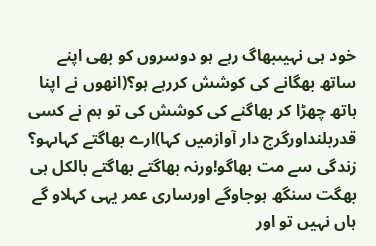خود ہی نہیںبھاگ رہے ہو دوسروں کو بھی اپنے ساتھ بھگانے کی کوشش کررہے ہو؟(انھوں نے اپنا ہاتھ چھڑا کر بھاگنے کی کوشش کی تو ہم نے کسی قدربلنداورگرج دار آوازمیں کہا)ارے بھاگتے کہاںہو؟ زندگی سے مت بھاگو!ورنہ بھاگتے بھاگتے بالکل ہی بھگت سنگھ ہوجاوگے اورساری عمر یہی کہلاو گے ہاں نہیں تو اور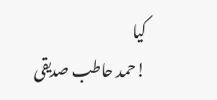کیا
!حمد حاطب صدیقی